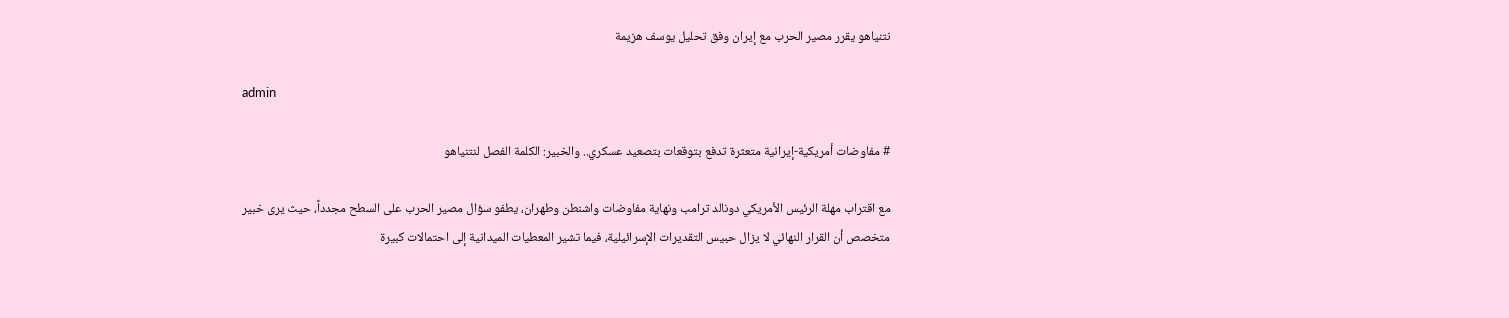نتنياهو يقرر مصير الحرب مع إيران وفق تحليل يوسف هزيمة

admin

# مفاوضات أمريكية-إيرانية متعثرة تدفع بتوقعات بتصعيد عسكري.. والخبير: الكلمة الفصل لنتنياهو

مع اقتراب مهلة الرئيس الأمريكي دونالد ترامب ونهاية مفاوضات واشنطن وطهران، يطفو سؤال مصير الحرب على السطح مجدداً، حيث يرى خبير متخصص أن القرار النهائي لا يزال حبيس التقديرات الإسرائيلية، فيما تشير المعطيات الميدانية إلى احتمالات كبيرة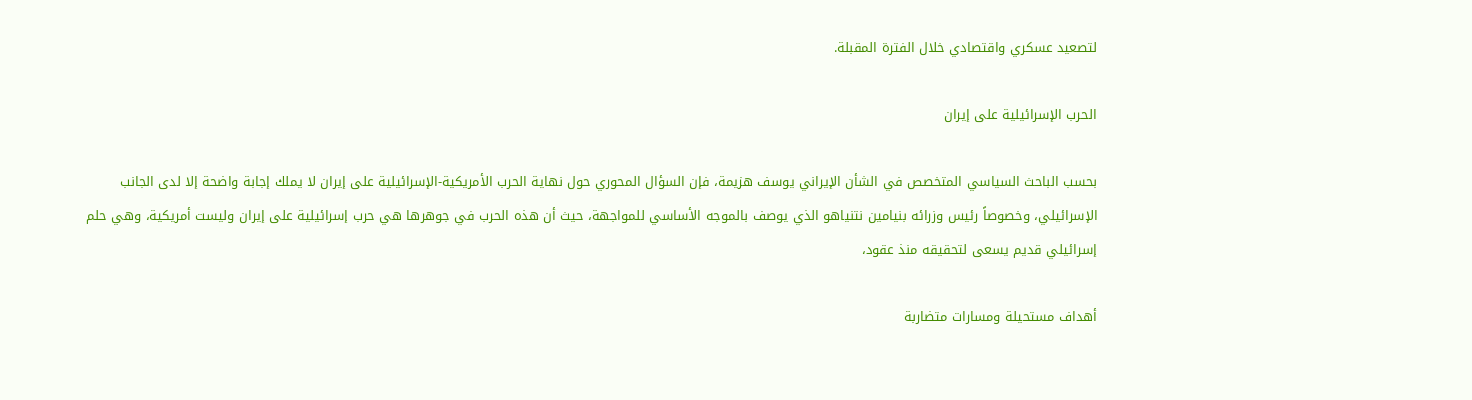لتصعيد عسكري واقتصادي خلال الفترة المقبلة.

الحرب الإسرائيلية على إيران

بحسب الباحث السياسي المتخصص في الشأن الإيراني يوسف هزيمة، فإن السؤال المحوري حول نهاية الحرب الأمريكية-الإسرائيلية على إيران لا يملك إجابة واضحة إلا لدى الجانب الإسرائيلي، وخصوصاً رئيس وزرائه بنيامين نتنياهو الذي يوصف بالموجه الأساسي للمواجهة، حيث أن هذه الحرب في جوهرها هي حرب إسرائيلية على إيران وليست أمريكية، وهي حلم إسرائيلي قديم يسعى لتحقيقه منذ عقود،

أهداف مستحيلة ومسارات متضاربة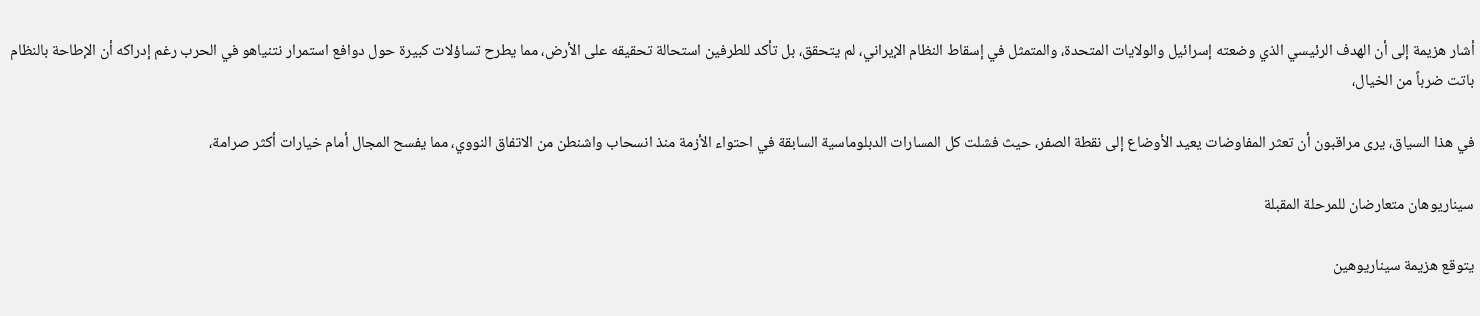أشار هزيمة إلى أن الهدف الرئيسي الذي وضعته إسرائيل والولايات المتحدة، والمتمثل في إسقاط النظام الإيراني، لم يتحقق، بل تأكد للطرفين استحالة تحقيقه على الأرض، مما يطرح تساؤلات كبيرة حول دوافع استمرار نتنياهو في الحرب رغم إدراكه أن الإطاحة بالنظام باتت ضرباً من الخيال،

في هذا السياق، يرى مراقبون أن تعثر المفاوضات يعيد الأوضاع إلى نقطة الصفر، حيث فشلت كل المسارات الدبلوماسية السابقة في احتواء الأزمة منذ انسحاب واشنطن من الاتفاق النووي، مما يفسح المجال أمام خيارات أكثر صرامة،

سيناريوهان متعارضان للمرحلة المقبلة

يتوقع هزيمة سيناريوهين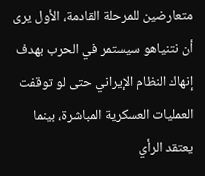متعارضين للمرحلة القادمة، الأول يرى أن نتنياهو سيستمر في الحرب بهدف إنهاك النظام الإيراني حتى لو توقفت العمليات العسكرية المباشرة، بينما يعتقد الرأي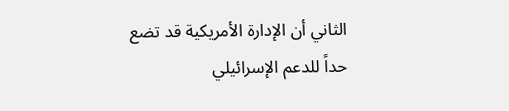الثاني أن الإدارة الأمريكية قد تضع حداً للدعم الإسرائيلي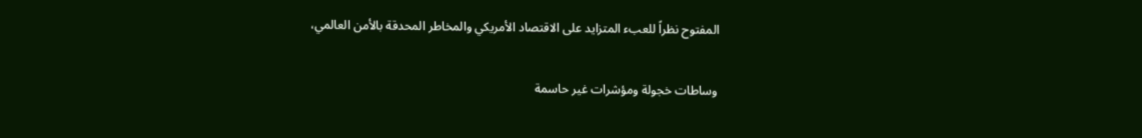المفتوح نظراً للعبء المتزايد على الاقتصاد الأمريكي والمخاطر المحدقة بالأمن العالمي،

وساطات خجولة ومؤشرات غير حاسمة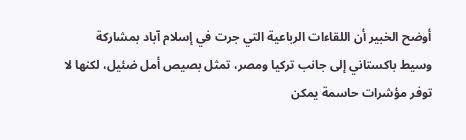أوضح الخبير أن اللقاءات الرباعية التي جرت في إسلام آباد بمشاركة وسيط باكستاني إلى جانب تركيا ومصر، تمثل بصيص أمل ضئيل، لكنها لا توفر مؤشرات حاسمة يمكن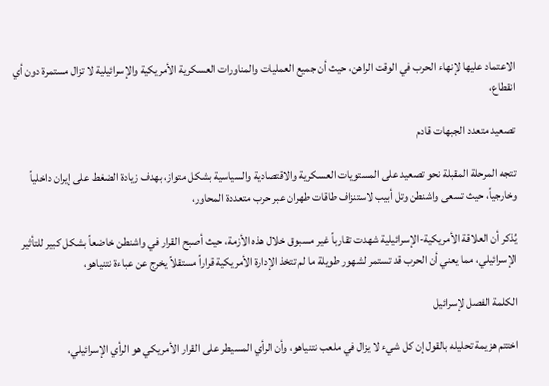الاعتماد عليها لإنهاء الحرب في الوقت الراهن، حيث أن جميع العمليات والمناورات العسكرية الأمريكية والإسرائيلية لا تزال مستمرة دون أي انقطاع،

تصعيد متعدد الجبهات قادم

تتجه المرحلة المقبلة نحو تصعيد على المستويات العسكرية والاقتصادية والسياسية بشكل متواز، بهدف زيادة الضغط على إيران داخلياً وخارجياً، حيث تسعى واشنطن وتل أبيب لاستنزاف طاقات طهران عبر حرب متعددة المحاور،

يُذكر أن العلاقة الأمريكية-الإسرائيلية شهدت تقارباً غير مسبوق خلال هذه الأزمة، حيث أصبح القرار في واشنطن خاضعاً بشكل كبير للتأثير الإسرائيلي، مما يعني أن الحرب قد تستمر لشهور طويلة ما لم تتخذ الإدارة الأمريكية قراراً مستقلاً يخرج عن عباءة نتنياهو،

الكلمة الفصل لإسرائيل

اختتم هزيمة تحليله بالقول إن كل شيء لا يزال في ملعب نتنياهو، وأن الرأي المسيطر على القرار الأمريكي هو الرأي الإسرائيلي،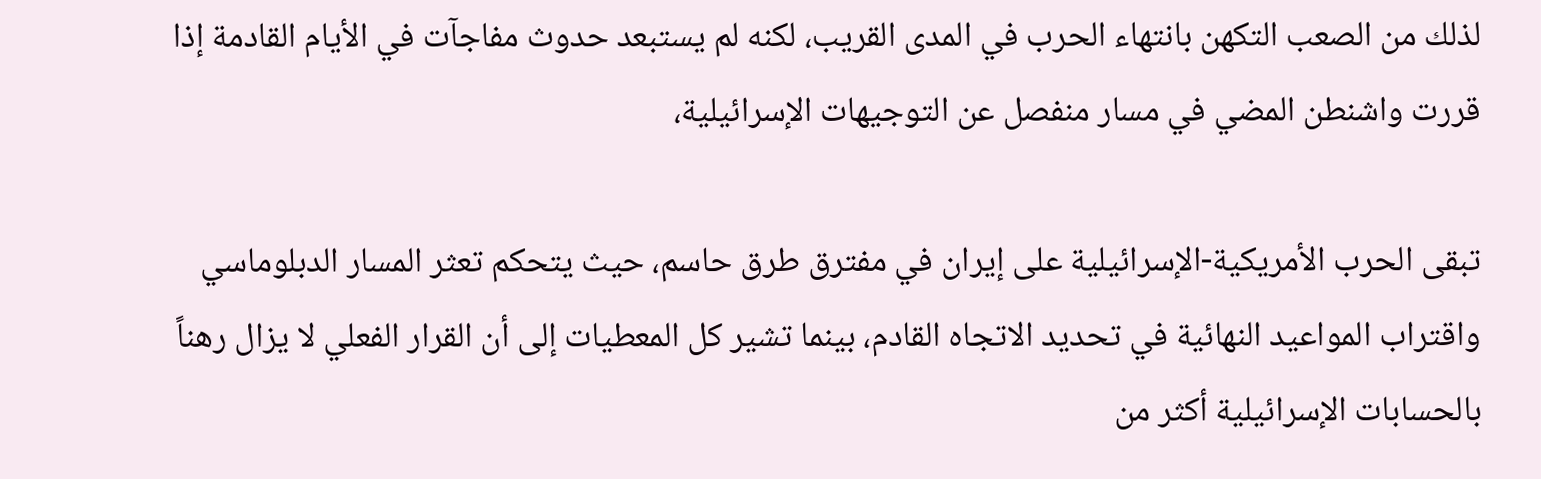لذلك من الصعب التكهن بانتهاء الحرب في المدى القريب، لكنه لم يستبعد حدوث مفاجآت في الأيام القادمة إذا قررت واشنطن المضي في مسار منفصل عن التوجيهات الإسرائيلية،

تبقى الحرب الأمريكية-الإسرائيلية على إيران في مفترق طرق حاسم، حيث يتحكم تعثر المسار الدبلوماسي واقتراب المواعيد النهائية في تحديد الاتجاه القادم، بينما تشير كل المعطيات إلى أن القرار الفعلي لا يزال رهناً بالحسابات الإسرائيلية أكثر من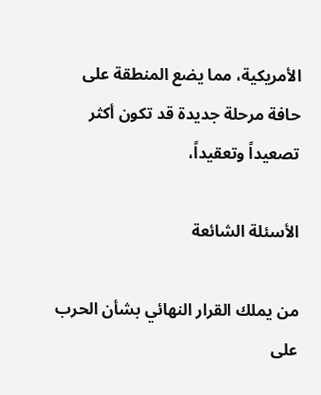الأمريكية، مما يضع المنطقة على حافة مرحلة جديدة قد تكون أكثر تصعيداً وتعقيداً،

الأسئلة الشائعة

من يملك القرار النهائي بشأن الحرب على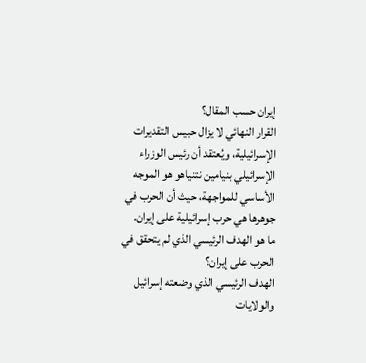إيران حسب المقال؟
القرار النهائي لا يزال حبيس التقديرات الإسرائيلية، ويُعتقد أن رئيس الوزراء الإسرائيلي بنيامين نتنياهو هو الموجه الأساسي للمواجهة، حيث أن الحرب في جوهرها هي حرب إسرائيلية على إيران.
ما هو الهدف الرئيسي الذي لم يتحقق في الحرب على إيران؟
الهدف الرئيسي الذي وضعته إسرائيل والولايات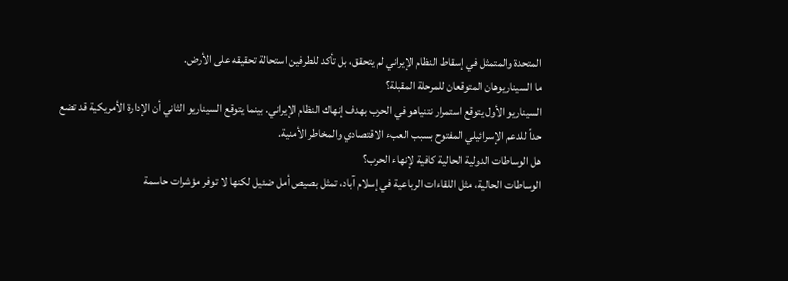المتحدة والمتمثل في إسقاط النظام الإيراني لم يتحقق، بل تأكد للطرفين استحالة تحقيقه على الأرض.
ما السيناريوهان المتوقعان للمرحلة المقبلة؟
السيناريو الأول يتوقع استمرار نتنياهو في الحرب بهدف إنهاك النظام الإيراني. بينما يتوقع السيناريو الثاني أن الإدارة الأمريكية قد تضع حداً للدعم الإسرائيلي المفتوح بسبب العبء الاقتصادي والمخاطر الأمنية.
هل الوساطات الدولية الحالية كافية لإنهاء الحرب؟
الوساطات الحالية، مثل اللقاءات الرباعية في إسلام آباد، تمثل بصيص أمل ضئيل لكنها لا توفر مؤشرات حاسمة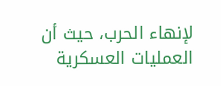لإنهاء الحرب، حيث أن العمليات العسكرية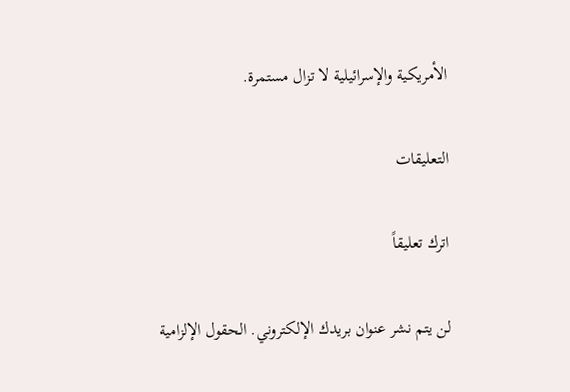الأمريكية والإسرائيلية لا تزال مستمرة.

التعليقات

اترك تعليقاً

لن يتم نشر عنوان بريدك الإلكتروني. الحقول الإلزامية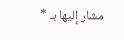مشار إليها بـ *